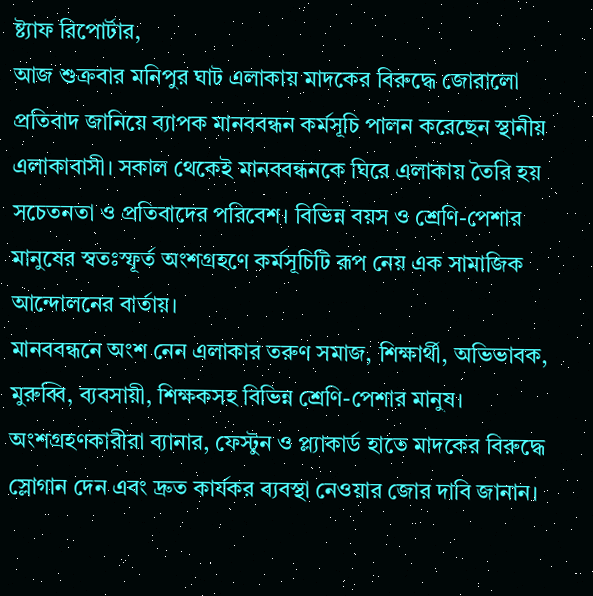ষ্ট্যাফ রিপোর্টার,
আজ শুক্রবার মনিপুর ঘাট এলাকায় মাদকের বিরুদ্ধে জোরালো প্রতিবাদ জানিয়ে ব্যাপক মানববন্ধন কর্মসূচি পালন করেছেন স্থানীয় এলাকাবাসী। সকাল থেকেই মানববন্ধনকে ঘিরে এলাকায় তৈরি হয় সচেতনতা ও প্রতিবাদের পরিবেশ। বিভিন্ন বয়স ও শ্রেণি-পেশার মানুষের স্বতঃস্ফূর্ত অংশগ্রহণে কর্মসূচিটি রূপ নেয় এক সামাজিক আন্দোলনের বার্তায়।
মানববন্ধনে অংশ নেন এলাকার তরুণ সমাজ, শিক্ষার্থী, অভিভাবক, মুরুব্বি, ব্যবসায়ী, শিক্ষকসহ বিভিন্ন শ্রেণি-পেশার মানুষ।
অংশগ্রহণকারীরা ব্যানার, ফেস্টুন ও প্ল্যাকার্ড হাতে মাদকের বিরুদ্ধে স্লোগান দেন এবং দ্রুত কার্যকর ব্যবস্থা নেওয়ার জোর দাবি জানান।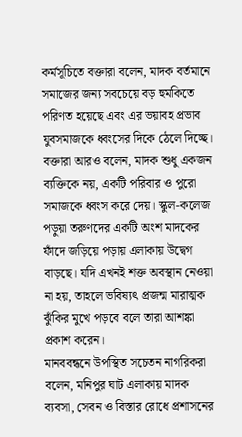কর্মসূচিতে বক্তারা বলেন, মাদক বর্তমানে সমাজের জন্য সবচেয়ে বড় হুমকিতে পরিণত হয়েছে এবং এর ভয়াবহ প্রভাব যুবসমাজকে ধ্বংসের দিকে ঠেলে দিচ্ছে।
বক্তারা আরও বলেন, মাদক শুধু একজন ব্যক্তিকে নয়, একটি পরিবার ও পুরো সমাজকে ধ্বংস করে দেয়। স্কুল-কলেজ পড়ুয়া তরুণদের একটি অংশ মাদকের ফাঁদে জড়িয়ে পড়ায় এলাকায় উদ্বেগ বাড়ছে। যদি এখনই শক্ত অবস্থান নেওয়া না হয়, তাহলে ভবিষ্যৎ প্রজন্ম মারাত্মক ঝুঁকির মুখে পড়বে বলে তারা আশঙ্কা প্রকাশ করেন।
মানববন্ধনে উপস্থিত সচেতন নাগরিকরা বলেন, মনিপুর ঘাট এলাকায় মাদক ব্যবসা, সেবন ও বিস্তার রোধে প্রশাসনের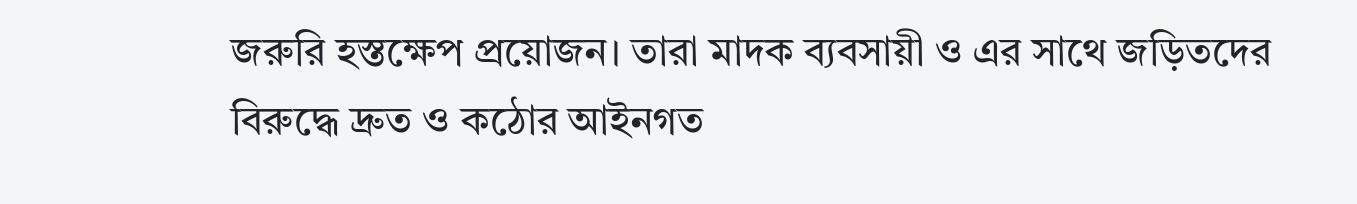জরুরি হস্তক্ষেপ প্রয়োজন। তারা মাদক ব্যবসায়ী ও এর সাথে জড়িতদের বিরুদ্ধে দ্রুত ও কঠোর আইনগত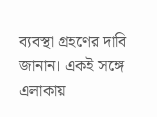ব্যবস্থা গ্রহণের দাবি জানান। একই সঙ্গে এলাকায়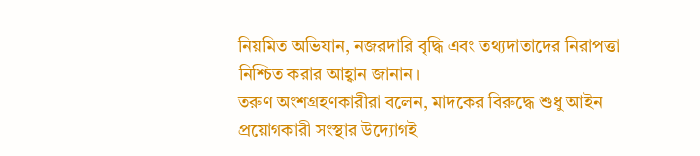নিয়মিত অভিযান, নজরদারি বৃদ্ধি এবং তথ্যদাতাদের নিরাপত্তা নিশ্চিত করার আহ্বান জানান।
তরুণ অংশগ্রহণকারীরা বলেন, মাদকের বিরুদ্ধে শুধু আইন প্রয়োগকারী সংস্থার উদ্যোগই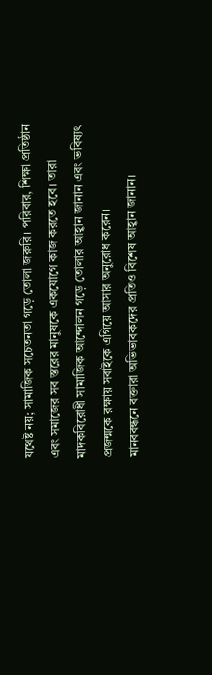যথেষ্ট নয়; সামাজিক সচেতনতা গড়ে তোলা জরুরি। পরিবার, শিক্ষা প্রতিষ্ঠান এবং সমাজের সব স্তরের মানুষকে একযোগে কাজ করতে হবে। তারা মাদকবিরোধী সামাজিক আন্দোলন গড়ে তোলার আহ্বান জানান এবং ভবিষ্যৎ প্রজন্মকে রক্ষায় সবাইকে এগিয়ে আসার অনুরোধ করেন।
মানববন্ধনে বক্তারা অভিভাবকদের প্রতিও বিশেষ আহ্বান জানান।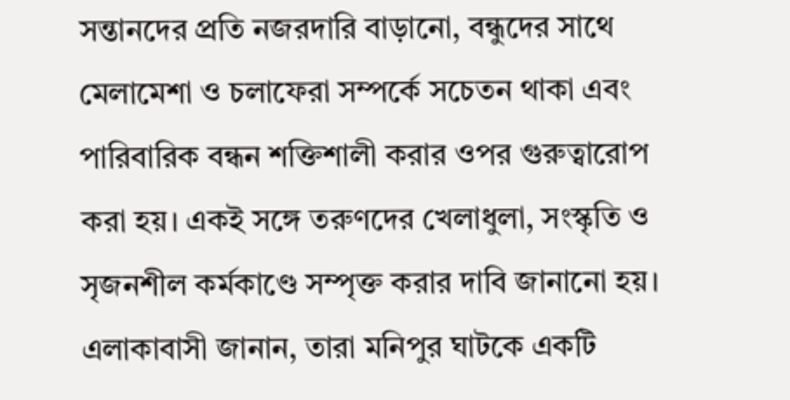সন্তানদের প্রতি নজরদারি বাড়ানো, বন্ধুদের সাথে মেলামেশা ও চলাফেরা সম্পর্কে সচেতন থাকা এবং পারিবারিক বন্ধন শক্তিশালী করার ওপর গুরুত্বারোপ করা হয়। একই সঙ্গে তরুণদের খেলাধুলা, সংস্কৃতি ও সৃজনশীল কর্মকাণ্ডে সম্পৃক্ত করার দাবি জানানো হয়।
এলাকাবাসী জানান, তারা মনিপুর ঘাটকে একটি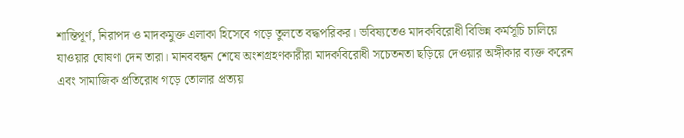শান্তিপূর্ণ, নিরাপদ ও মাদকমুক্ত এলাকা হিসেবে গড়ে তুলতে বদ্ধপরিকর। ভবিষ্যতেও মাদকবিরোধী বিভিন্ন কর্মসূচি চালিয়ে যাওয়ার ঘোষণা দেন তারা। মানববন্ধন শেষে অংশগ্রহণকারীরা মাদকবিরোধী সচেতনতা ছড়িয়ে দেওয়ার অঙ্গীকার ব্যক্ত করেন এবং সামাজিক প্রতিরোধ গড়ে তোলার প্রত্যয়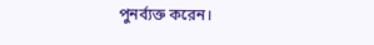পুনর্ব্যক্ত করেন।